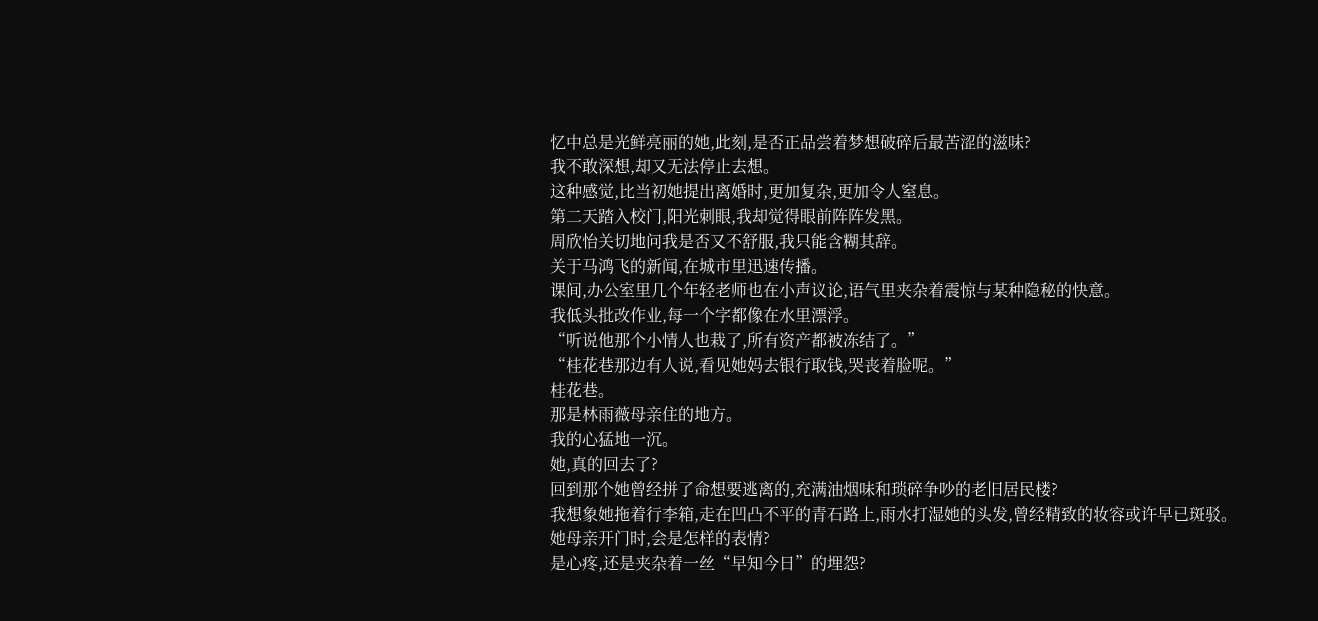忆中总是光鲜亮丽的她,此刻,是否正品尝着梦想破碎后最苦涩的滋味?
我不敢深想,却又无法停止去想。
这种感觉,比当初她提出离婚时,更加复杂,更加令人窒息。
第二天踏入校门,阳光刺眼,我却觉得眼前阵阵发黑。
周欣怡关切地问我是否又不舒服,我只能含糊其辞。
关于马鸿飞的新闻,在城市里迅速传播。
课间,办公室里几个年轻老师也在小声议论,语气里夹杂着震惊与某种隐秘的快意。
我低头批改作业,每一个字都像在水里漂浮。
“听说他那个小情人也栽了,所有资产都被冻结了。”
“桂花巷那边有人说,看见她妈去银行取钱,哭丧着脸呢。”
桂花巷。
那是林雨薇母亲住的地方。
我的心猛地一沉。
她,真的回去了?
回到那个她曾经拼了命想要逃离的,充满油烟味和琐碎争吵的老旧居民楼?
我想象她拖着行李箱,走在凹凸不平的青石路上,雨水打湿她的头发,曾经精致的妆容或许早已斑驳。
她母亲开门时,会是怎样的表情?
是心疼,还是夹杂着一丝“早知今日”的埋怨?